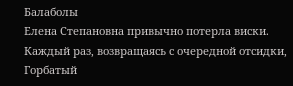Балаболы
Елена Степановна привычно потерла виски. Каждый раз, возвращаясь с очередной отсидки, Горбатый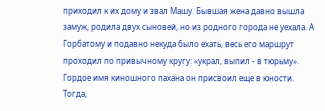приходил к их дому и звал Машу. Бывшая жена давно вышла замуж, родила двух сыновей, но из родного города не уехала. А Горбатому и подавно некуда было ехать, весь его маршрут проходил по привычному кругу: «украл, выпил - в тюрьму».
Гордое имя киношного пахана он присвоил еще в юности. Тогда,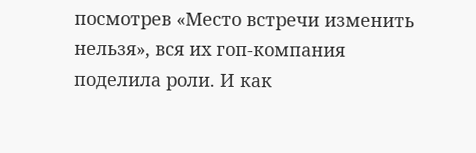посмотрев «Место встречи изменить нельзя», вся их гоп-компания поделила роли. И как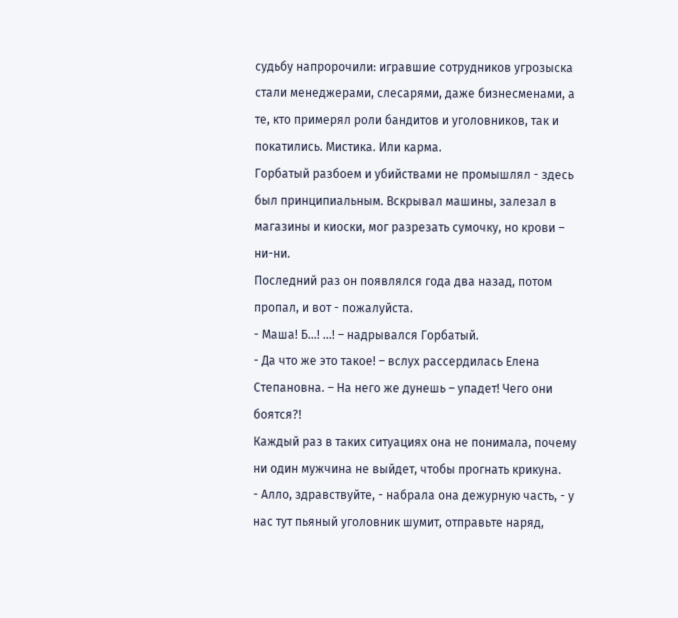судьбу напророчили: игравшие сотрудников угрозыска стали менеджерами, слесарями, даже бизнесменами, а те, кто примерял роли бандитов и уголовников, так и покатились. Мистика. Или карма.
Горбатый разбоем и убийствами не промышлял - здесь был принципиальным. Вскрывал машины, залезал в магазины и киоски, мог разрезать сумочку, но крови – ни-ни.
Последний раз он появлялся года два назад, потом пропал, и вот - пожалуйста.
- Маша! Б…! …! – надрывался Горбатый.
- Да что же это такое! – вслух рассердилась Елена Степановна. – На него же дунешь – упадет! Чего они боятся?!
Каждый раз в таких ситуациях она не понимала, почему ни один мужчина не выйдет, чтобы прогнать крикуна.
- Алло, здравствуйте, - набрала она дежурную часть, - у нас тут пьяный уголовник шумит, отправьте наряд,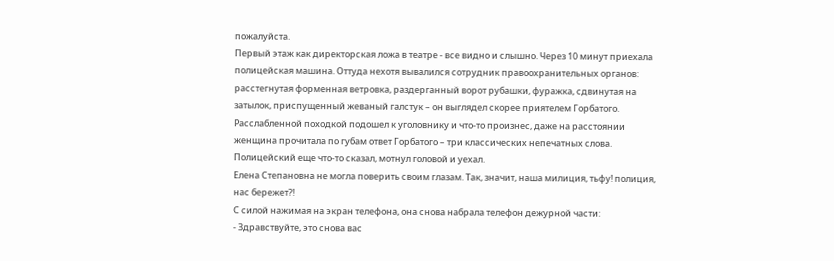пожалуйста.
Первый этаж как директорская ложа в театре - все видно и слышно. Через 10 минут приехала полицейская машина. Оттуда нехотя вывалился сотрудник правоохранительных органов: расстегнутая форменная ветровка, раздерганный ворот рубашки, фуражка, сдвинутая на затылок, приспущенный жеваный галстук – он выглядел скорее приятелем Горбатого.
Расслабленной походкой подошел к уголовнику и что-то произнес, даже на расстоянии женщина прочитала по губам ответ Горбатого – три классических непечатных слова. Полицейский еще что-то сказал, мотнул головой и уехал.
Елена Степановна не могла поверить своим глазам. Так, значит, наша милиция, тьфу! полиция, нас бережет?!
С силой нажимая на экран телефона, она снова набрала телефон дежурной части:
- Здравствуйте, это снова вас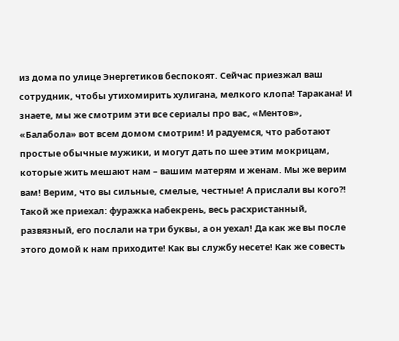из дома по улице Энергетиков беспокоят. Сейчас приезжал ваш сотрудник, чтобы утихомирить хулигана, мелкого клопа! Таракана! И знаете, мы же смотрим эти все сериалы про вас, «Ментов», «Балабола» вот всем домом смотрим! И радуемся, что работают простые обычные мужики, и могут дать по шее этим мокрицам, которые жить мешают нам – вашим матерям и женам. Мы же верим вам! Верим, что вы сильные, смелые, честные! А прислали вы кого?! Такой же приехал: фуражка набекрень, весь расхристанный, развязный, его послали на три буквы, а он уехал! Да как же вы после этого домой к нам приходите! Как вы службу несете! Как же совесть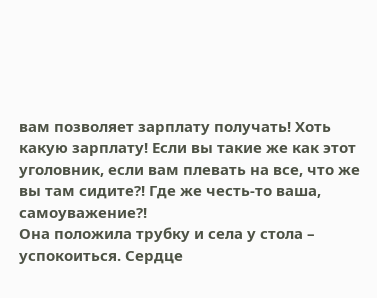вам позволяет зарплату получать! Хоть какую зарплату! Если вы такие же как этот уголовник, если вам плевать на все, что же вы там сидите?! Где же честь-то ваша, самоуважение?!
Она положила трубку и села у стола – успокоиться. Сердце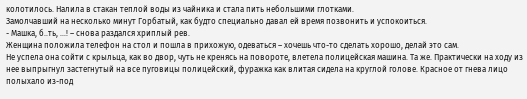колотилось. Налила в стакан теплой воды из чайника и стала пить небольшими глотками.
Замолчавший на несколько минут Горбатый, как будто специально давал ей время позвонить и успокоиться.
- Машка, б..ть, …! – снова раздался хриплый рев.
Женщина положила телефон на стол и пошла в прихожую, одеваться – хочешь что-то сделать хорошо, делай это сам.
Не успела она сойти с крыльца, как во двор, чуть не кренясь на повороте, влетела полицейская машина. Та же. Практически на ходу из нее выпрыгнул застегнутый на все пуговицы полицейский, фуражка как влитая сидела на круглой голове. Красное от гнева лицо полыхало из-под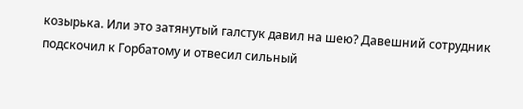козырька. Или это затянутый галстук давил на шею? Давешний сотрудник подскочил к Горбатому и отвесил сильный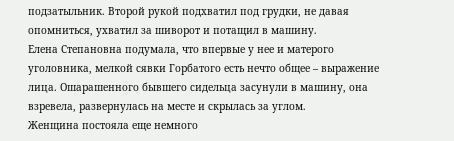подзатыльник. Второй рукой подхватил под грудки, не давая опомниться, ухватил за шиворот и потащил в машину.
Елена Степановна подумала, что впервые у нее и матерого уголовника, мелкой сявки Горбатого есть нечто общее – выражение лица. Ошарашенного бывшего сидельца засунули в машину, она взревела, развернулась на месте и скрылась за углом.
Женщина постояла еще немного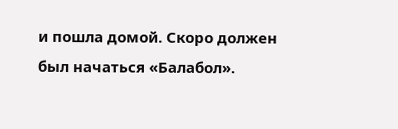и пошла домой. Скоро должен был начаться «Балабол».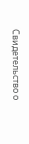Свидетельство о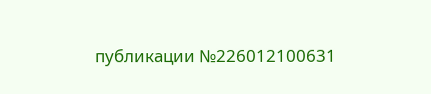публикации №226012100631